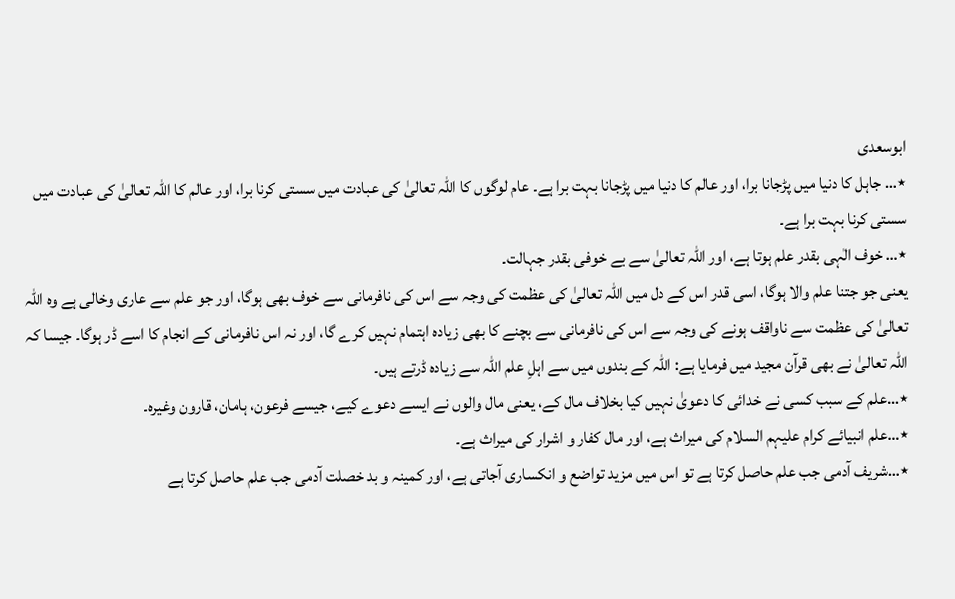ابوسعدی
٭… جاہل کا دنیا میں پڑجانا برا، اور عالم کا دنیا میں پڑجانا بہت برا ہے۔ عام لوگوں کا اللہ تعالیٰ کی عبادت میں سستی کرنا برا، اور عالم کا اللہ تعالیٰ کی عبادت میں سستی کرنا بہت برا ہے۔
٭… خوف الٰہی بقدر علم ہوتا ہے، اور اللہ تعالیٰ سے بے خوفی بقدر جہالت۔
یعنی جو جتنا علم والا ہوگا، اسی قدر اس کے دل میں اللہ تعالیٰ کی عظمت کی وجہ سے اس کی نافرمانی سے خوف بھی ہوگا، اور جو علم سے عاری وخالی ہے وہ اللہ تعالیٰ کی عظمت سے ناواقف ہونے کی وجہ سے اس کی نافرمانی سے بچنے کا بھی زیادہ اہتمام نہیں کرے گا، اور نہ اس نافرمانی کے انجام کا اسے ڈر ہوگا۔ جیسا کہ اللہ تعالیٰ نے بھی قرآن مجید میں فرمایا ہے: اللہ کے بندوں میں سے اہلِ علم اللہ سے زیادہ ڈرتے ہیں۔
٭…علم کے سبب کسی نے خدائی کا دعویٰ نہیں کیا بخلاف مال کے، یعنی مال والوں نے ایسے دعوے کیے، جیسے فرعون، ہامان، قارون وغیرہ۔
٭…علم انبیائے کرام علیہم السلام کی میراث ہے، اور مال کفار و اشرار کی میراث ہے۔
٭…شریف آدمی جب علم حاصل کرتا ہے تو اس میں مزید تواضع و انکساری آجاتی ہے، اور کمینہ و بد خصلت آدمی جب علم حاصل کرتا ہے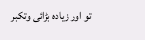تو اور زیادہ بڑائی وتکبر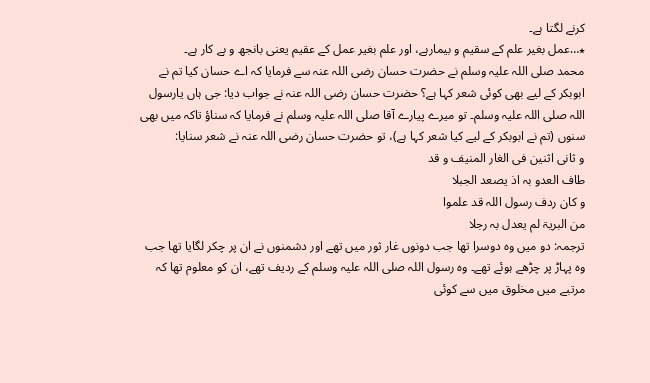کرنے لگتا ہے۔
٭…عمل بغیر علم کے سقیم و بیمارہے، اور علم بغیر عمل کے عقیم یعنی بانجھ و بے کار ہے۔
محمد صلی اللہ علیہ وسلم نے حضرت حسان رضی اللہ عنہ سے فرمایا کہ اے حسان کیا تم نے ابوبکر کے لیے بھی کوئی شعر کہا ہے؟ حضرت حسان رضی اللہ عنہ نے جواب دیا: جی ہاں یارسول اللہ صلی اللہ علیہ وسلم۔ تو میرے پیارے آقا صلی اللہ علیہ وسلم نے فرمایا کہ سناؤ تاکہ میں بھی سنوں (تم نے ابوبکر کے لیے کیا شعر کہا ہے)، تو حضرت حسان رضی اللہ عنہ نے شعر سنایا:
و ثانی اثنین فی الغار المنیف و قد
طاف العدو بہ اذ یصعد الجبلا
و کان ردف رسول اللہ قد علموا
من البریۃ لم یعدل بہ رجلا
ترجمہ: دو میں وہ دوسرا تھا جب دونوں غار ثور میں تھے اور دشمنوں نے ان پر چکر لگایا تھا جب وہ پہاڑ پر چڑھے ہوئے تھے۔ وہ رسول اللہ صلی اللہ علیہ وسلم کے ردیف تھے، ان کو معلوم تھا کہ مرتبے میں مخلوق میں سے کوئی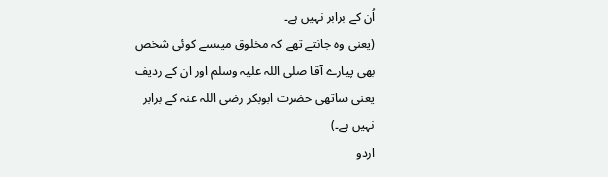اُن کے برابر نہیں ہے۔
(یعنی وہ جانتے تھے کہ مخلوق میںسے کوئی شخص بھی پیارے آقا صلی اللہ علیہ وسلم اور ان کے ردیف یعنی ساتھی حضرت ابوبکر رضی اللہ عنہ کے برابر نہیں ہے۔)
اردو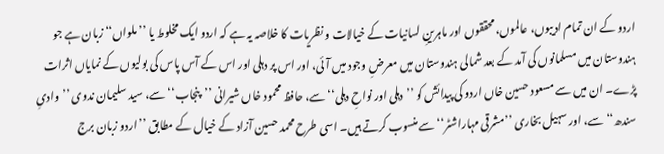اردو کے ان تمام ادیبوں، عالموں، محققوں اور ماہرینِ لسانیات کے خیالات و نظریات کا خلاصہ یہ ہے کہ اردو ایک مخلوط یا ’’ملواں‘‘ زبان ہے جو ہندوستان میں مسلمانوں کی آمد کے بعد شمالی ہندوستان میں معرضِ وجود میں آئی، اور اس پر دہلی اور اس کے آس پاس کی بولیوں کے نمایاں اثرات پڑے۔ ان میں سے مسعود حسین خاں اردو کی پیدائش کو ’’دہلی اور نواحِ دہلی‘‘ سے، حافظ محمود خاں شیرانی ’’پنجاب‘‘ سے، سید سلیمان ندوی ’’وادیِ سندھ‘‘ سے، اور سہیل بخاری ’’مشرقی مہاراشٹر‘‘ سے منسوب کرتے ہیں۔ اسی طرح محمد حسین آزاد کے خیال کے مطابق ’’اردو زبان برج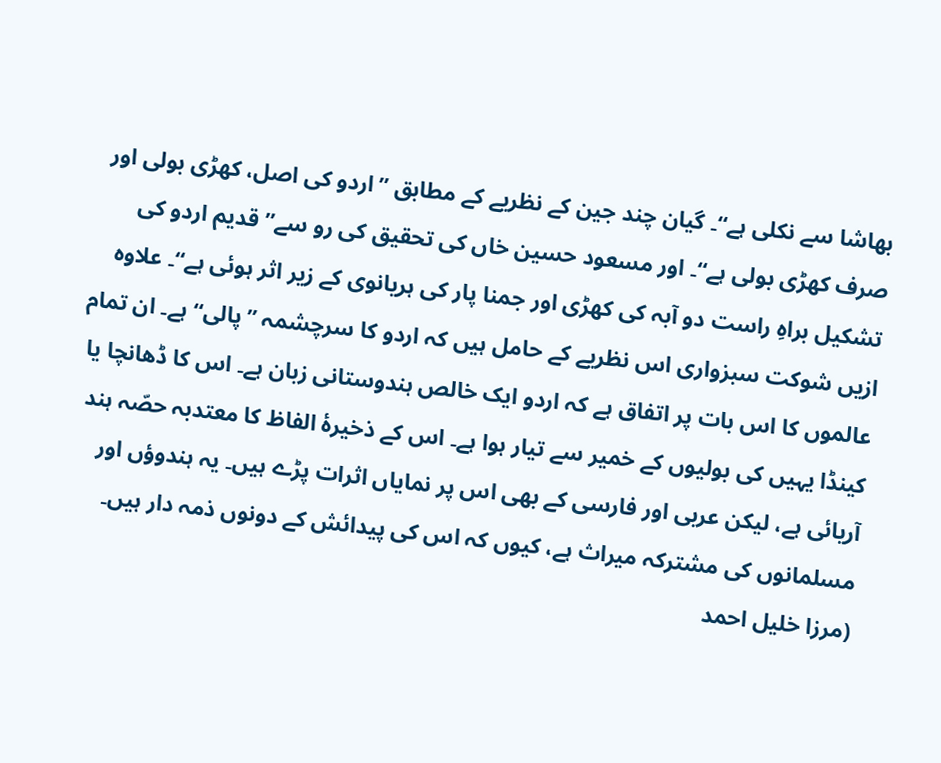بھاشا سے نکلی ہے‘‘۔ گیان چند جین کے نظریے کے مطابق ’’اردو کی اصل، کھڑی بولی اور صرف کھڑی بولی ہے‘‘۔ اور مسعود حسین خاں کی تحقیق کی رو سے’’قدیم اردو کی تشکیل براہِ راست دو آبہ کی کھڑی اور جمنا پار کی ہریانوی کے زیر اثر ہوئی ہے‘‘۔ علاوہ ازیں شوکت سبزواری اس نظریے کے حامل ہیں کہ اردو کا سرچشمہ ’’پالی‘‘ ہے۔ ان تمام عالموں کا اس بات پر اتفاق ہے کہ اردو ایک خالص ہندوستانی زبان ہے۔ اس کا ڈھانچا یا کینڈا یہیں کی بولیوں کے خمیر سے تیار ہوا ہے۔ اس کے ذخیرۂ الفاظ کا معتدبہ حصّہ ہند آریائی ہے، لیکن عربی اور فارسی کے بھی اس پر نمایاں اثرات پڑے ہیں۔ یہ ہندوؤں اور مسلمانوں کی مشترکہ میراث ہے، کیوں کہ اس کی پیدائش کے دونوں ذمہ دار ہیں۔
(مرزا خلیل احمد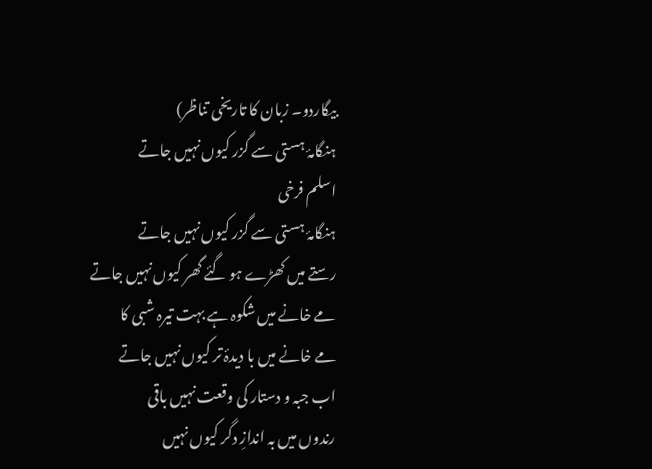بیگاردو۔ زبان کا تاریخی تناظر)
ہنگامۂ ہستی سے گزر کیوں نہیں جاتے
اسلم فرخی
ہنگامۂ ہستی سے گزر کیوں نہیں جاتے
رستے میں کھڑے ہو گئے گھر کیوں نہیں جاتے
مے خانے میں شکوہ ہے بہت تیرہ شبی کا
مے خانے میں با دیدۂ تر کیوں نہیں جاتے
اب جبہ و دستار کی وقعت نہیں باقی
رندوں میں بہ اندازِ دگر کیوں نہیں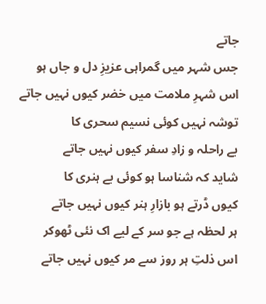جاتے
جس شہر میں گمراہی عزیزِ دل و جاں ہو
اس شہرِ ملامت میں خضر کیوں نہیں جاتے
توشہ نہیں کوئی نسیم سحری کا
بے راحلہ و زادِ سفر کیوں نہیں جاتے
شاید کہ شناسا ہو کوئی بے ہنری کا
کیوں ڈرتے ہو بازارِ ہنر کیوں نہیں جاتے
ہر لحظہ ہے جو سر کے لیے اک نئی ٹھوکر
اس ذلتِ ہر روز سے مر کیوں نہیں جاتے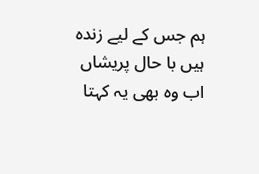ہم جس کے لیے زندہ ہیں با حال پریشاں
اب وہ بھی یہ کہتا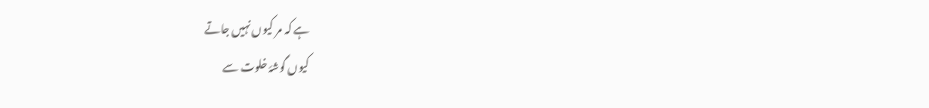ہے کہ مر کیوں نہیں جاتے
کیوں گوشۂ خلوت سے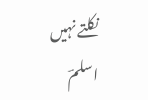نکلتے نہیں اسلمؔ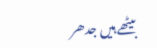بیٹھے ہیں جدھر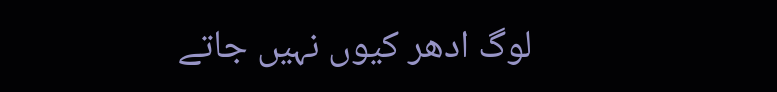لوگ ادھر کیوں نہیں جاتے